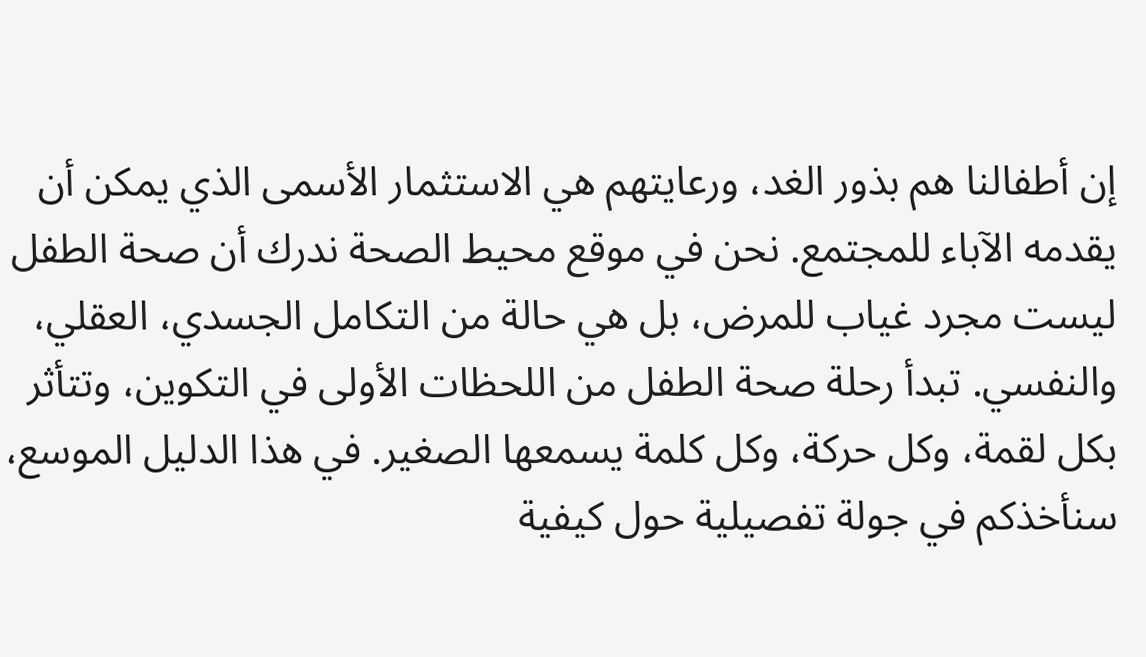إن أطفالنا هم بذور الغد، ورعايتهم هي الاستثمار الأسمى الذي يمكن أن يقدمه الآباء للمجتمع. نحن في موقع محيط الصحة ندرك أن صحة الطفل ليست مجرد غياب للمرض، بل هي حالة من التكامل الجسدي، العقلي، والنفسي. تبدأ رحلة صحة الطفل من اللحظات الأولى في التكوين، وتتأثر بكل لقمة، وكل حركة، وكل كلمة يسمعها الصغير. في هذا الدليل الموسع، سنأخذكم في جولة تفصيلية حول كيفية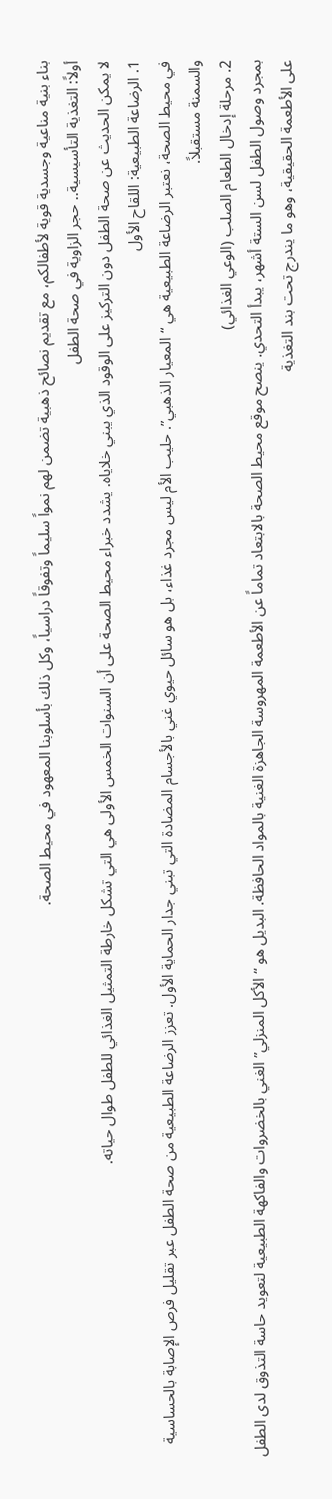بناء بنية مناعية وجسدية قوية لأطفالكم، مع تقديم نصائح ذهبية تضمن لهم نمواً سليماً وتفوقاً دراسياً، وكل ذلك بأسلوبنا المعهود في محيط الصحة.
أولاً: التغذية التأسيسية.. حجر الزاوية في صحة الطفل
لا يمكن الحديث عن صحة الطفل دون التركيز على الوقود الذي يبني خلاياه. يشدد خبراء محيط الصحة على أن السنوات الخمس الأولى هي التي تشكل خارطة التمثيل الغذائي للطفل طوال حياته.
1. الرضاعة الطبيعية: اللقاح الأول
في محيط الصحة، نعتبر الرضاعة الطبيعية هي “المعيار الذهبي”. حليب الأم ليس مجرد غذاء، بل هو سائل حيوي غني بالأجسام المضادة التي تبني جدار الحماية الأول. تعزز الرضاعة الطبيعية من صحة الطفل عبر تقليل فرص الإصابة بالحساسية والسمنة مستقبلاً.
2. مرحلة إدخال الطعام الصلب (الوعي الغذائي)
بمجرد وصول الطفل لسن الستة أشهر، يبدأ التحدي. ينصح موقع محيط الصحة بالابتعاد تماماً عن الأطعمة المهروسة الجاهزة الغنية بالمواد الحافظة. البديل هو “الأكل المنزلي” الغني بالخضروات والفاكهة الطبيعية لتعويد حاسة التذوق لدى الطفل على الأطعمة الحقيقية، وهو ما يندرج تحت بند التغذية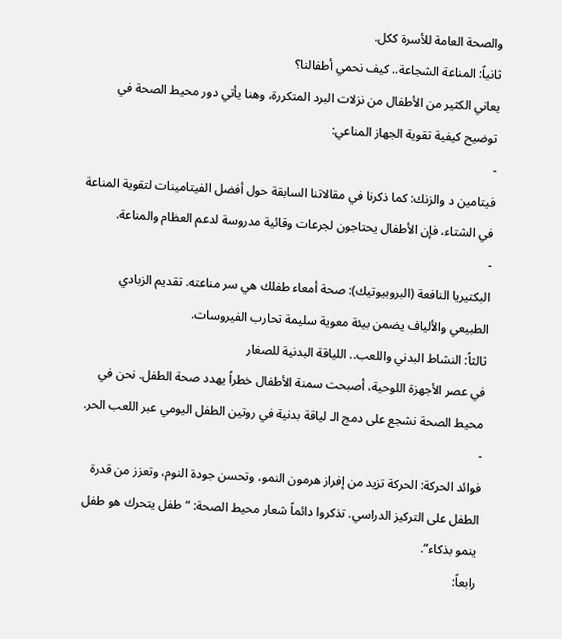والصحة العامة للأسرة ككل.
ثانياً: المناعة الشجاعة.. كيف نحمي أطفالنا؟
يعاني الكثير من الأطفال من نزلات البرد المتكررة، وهنا يأتي دور محيط الصحة في توضيح كيفية تقوية الجهاز المناعي:
-
فيتامين د والزنك: كما ذكرنا في مقالاتنا السابقة حول أفضل الفيتامينات لتقوية المناعة في الشتاء، فإن الأطفال يحتاجون لجرعات وقائية مدروسة لدعم العظام والمناعة.
-
البكتيريا النافعة (البروبيوتيك): صحة أمعاء طفلك هي سر مناعته. تقديم الزبادي الطبيعي والألياف يضمن بيئة معوية سليمة تحارب الفيروسات.
ثالثاً: النشاط البدني واللعب.. اللياقة البدنية للصغار
في عصر الأجهزة اللوحية، أصبحت سمنة الأطفال خطراً يهدد صحة الطفل. نحن في محيط الصحة نشجع على دمج الـ لياقة بدنية في روتين الطفل اليومي عبر اللعب الحر.
-
فوائد الحركة: الحركة تزيد من إفراز هرمون النمو، وتحسن جودة النوم، وتعزز من قدرة الطفل على التركيز الدراسي. تذكروا دائماً شعار محيط الصحة: “طفل يتحرك هو طفل ينمو بذكاء”.
رابعاً: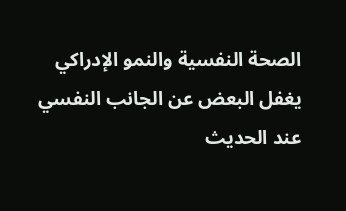الصحة النفسية والنمو الإدراكي
يغفل البعض عن الجانب النفسي عند الحديث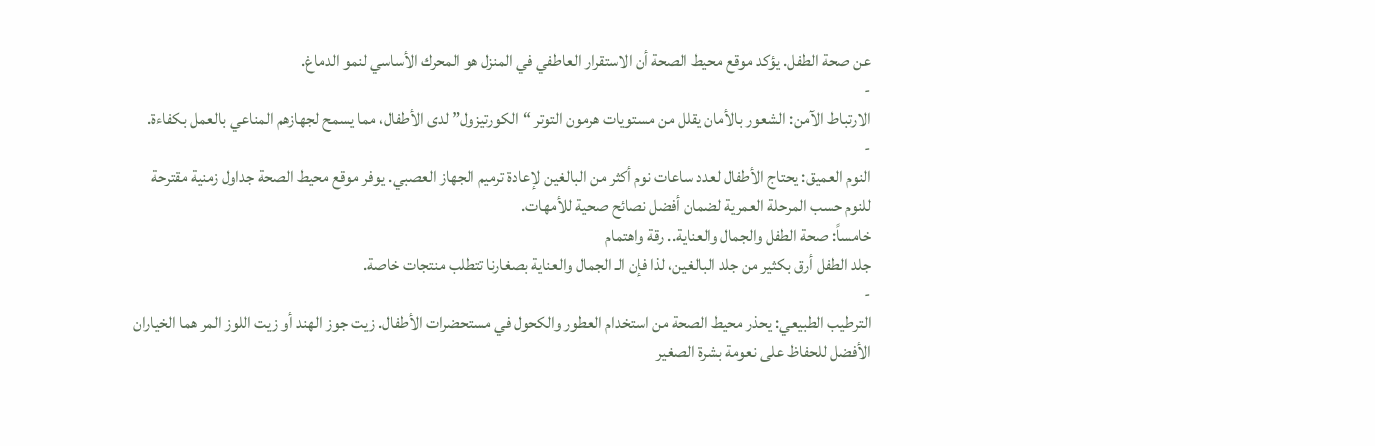عن صحة الطفل. يؤكد موقع محيط الصحة أن الاستقرار العاطفي في المنزل هو المحرك الأساسي لنمو الدماغ.
-
الارتباط الآمن: الشعور بالأمان يقلل من مستويات هرمون التوتر “الكورتيزول” لدى الأطفال، مما يسمح لجهازهم المناعي بالعمل بكفاءة.
-
النوم العميق: يحتاج الأطفال لعدد ساعات نوم أكثر من البالغين لإعادة ترميم الجهاز العصبي. يوفر موقع محيط الصحة جداول زمنية مقترحة للنوم حسب المرحلة العمرية لضمان أفضل نصائح صحية للأمهات.
خامساً: صحة الطفل والجمال والعناية.. رقة واهتمام
جلد الطفل أرق بكثير من جلد البالغين، لذا فإن الـ الجمال والعناية بصغارنا تتطلب منتجات خاصة.
-
الترطيب الطبيعي: يحذر محيط الصحة من استخدام العطور والكحول في مستحضرات الأطفال. زيت جوز الهند أو زيت اللوز المر هما الخياران الأفضل للحفاظ على نعومة بشرة الصغير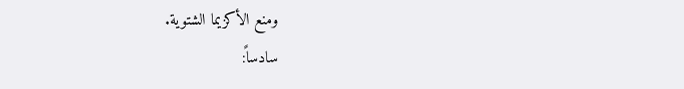ومنع الأكزيما الشتوية.
سادساً: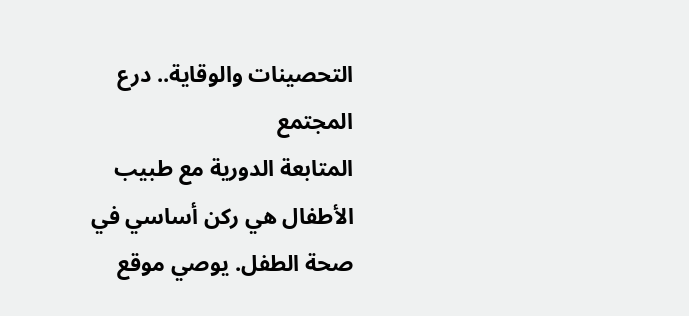التحصينات والوقاية.. درع المجتمع
المتابعة الدورية مع طبيب الأطفال هي ركن أساسي في صحة الطفل. يوصي موقع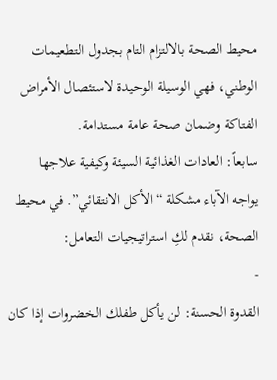محيط الصحة بالالتزام التام بجدول التطعيمات الوطني، فهي الوسيلة الوحيدة لاستئصال الأمراض الفتاكة وضمان صحة عامة مستدامة.
سابعاً: العادات الغذائية السيئة وكيفية علاجها
يواجه الآباء مشكلة “الأكل الانتقائي”. في محيط الصحة، نقدم لكِ استراتيجيات التعامل:
-
القدوة الحسنة: لن يأكل طفلك الخضروات إذا كان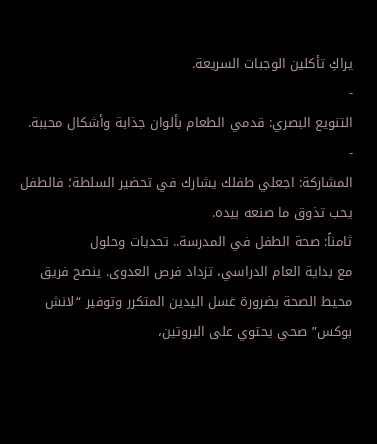يراكِ تأكلين الوجبات السريعة.
-
التنويع البصري: قدمي الطعام بألوان جذابة وأشكال محببة.
-
المشاركة: اجعلي طفلك يشارك في تحضير السلطة؛ فالطفل يحب تذوق ما صنعه بيده.
ثامناً: صحة الطفل في المدرسة.. تحديات وحلول
مع بداية العام الدراسي، تزداد فرص العدوى. ينصح فريق محيط الصحة بضرورة غسل اليدين المتكرر وتوفير “لانش بوكس” صحي يحتوي على البروتين،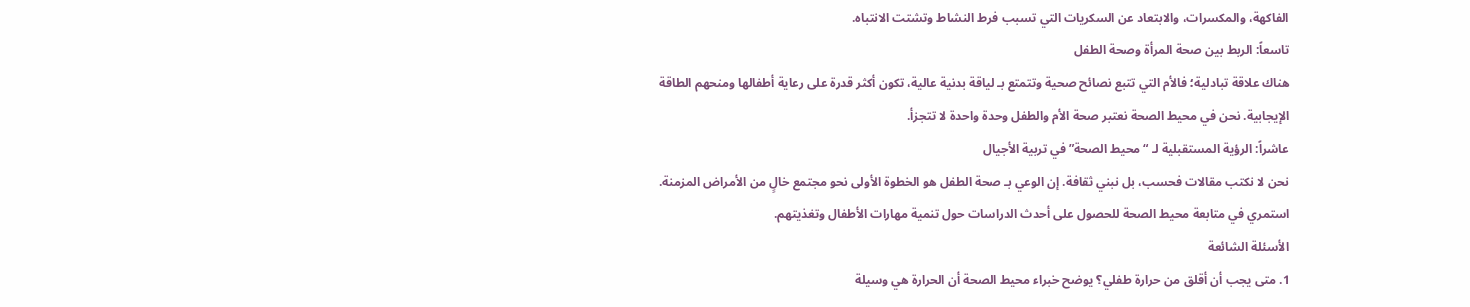الفاكهة، والمكسرات، والابتعاد عن السكريات التي تسبب فرط النشاط وتشتت الانتباه.
تاسعاً: الربط بين صحة المرأة وصحة الطفل
هناك علاقة تبادلية؛ فالأم التي تتبع نصائح صحية وتتمتع بـ لياقة بدنية عالية، تكون أكثر قدرة على رعاية أطفالها ومنحهم الطاقة الإيجابية. نحن في محيط الصحة نعتبر صحة الأم والطفل وحدة واحدة لا تتجزأ.
عاشراً: الرؤية المستقبلية لـ “محيط الصحة” في تربية الأجيال
نحن لا نكتب مقالات فحسب، بل نبني ثقافة. إن الوعي بـ صحة الطفل هو الخطوة الأولى نحو مجتمع خالٍ من الأمراض المزمنة. استمري في متابعة محيط الصحة للحصول على أحدث الدراسات حول تنمية مهارات الأطفال وتغذيتهم.
الأسئلة الشائعة
1. متى يجب أن أقلق من حرارة طفلي؟ يوضح خبراء محيط الصحة أن الحرارة هي وسيلة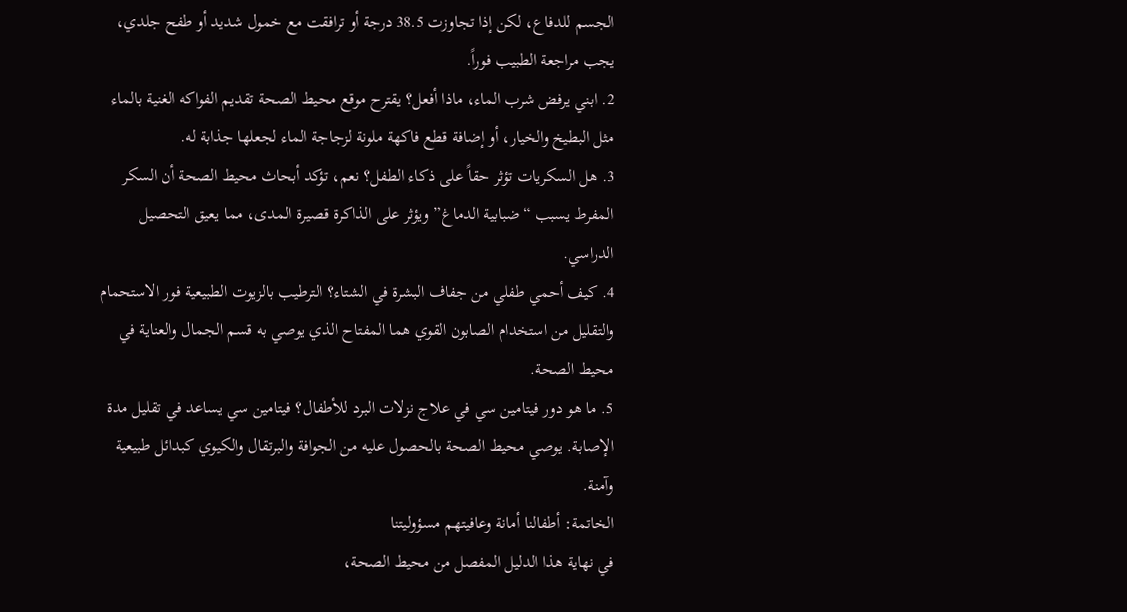الجسم للدفاع، لكن إذا تجاوزت 38.5 درجة أو ترافقت مع خمول شديد أو طفح جلدي، يجب مراجعة الطبيب فوراً.
2. ابني يرفض شرب الماء، ماذا أفعل؟ يقترح موقع محيط الصحة تقديم الفواكه الغنية بالماء مثل البطيخ والخيار، أو إضافة قطع فاكهة ملونة لزجاجة الماء لجعلها جذابة له.
3. هل السكريات تؤثر حقاً على ذكاء الطفل؟ نعم، تؤكد أبحاث محيط الصحة أن السكر المفرط يسبب “ضبابية الدماغ” ويؤثر على الذاكرة قصيرة المدى، مما يعيق التحصيل الدراسي.
4. كيف أحمي طفلي من جفاف البشرة في الشتاء؟ الترطيب بالزيوت الطبيعية فور الاستحمام والتقليل من استخدام الصابون القوي هما المفتاح الذي يوصي به قسم الجمال والعناية في محيط الصحة.
5. ما هو دور فيتامين سي في علاج نزلات البرد للأطفال؟ فيتامين سي يساعد في تقليل مدة الإصابة. يوصي محيط الصحة بالحصول عليه من الجوافة والبرتقال والكيوي كبدائل طبيعية وآمنة.
الخاتمة: أطفالنا أمانة وعافيتهم مسؤوليتنا
في نهاية هذا الدليل المفصل من محيط الصحة،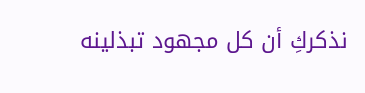نذكركِ أن كل مجهود تبذلينه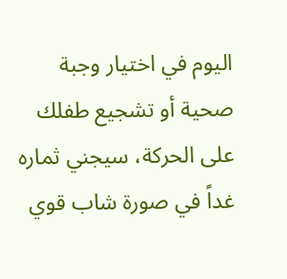اليوم في اختيار وجبة صحية أو تشجيع طفلك على الحركة، سيجني ثماره غداً في صورة شاب قوي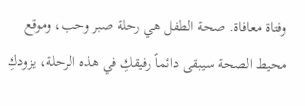وفتاة معافاة. صحة الطفل هي رحلة صبر وحب، وموقع محيط الصحة سيبقى دائماً رفيقكِ في هذه الرحلة، يزودكِ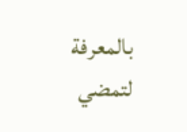بالمعرفة لتمضي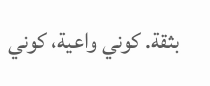بثقة. كوني واعية، كوني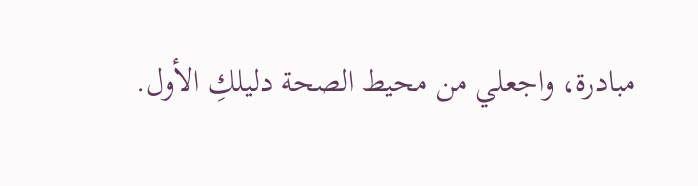مبادرة، واجعلي من محيط الصحة دليلكِ الأول.